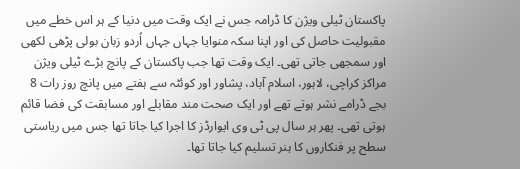پاکستان ٹیلی ویژن کا ڈرامہ جس نے ایک وقت میں دنیا کے ہر اس خطے میں مقبولیت حاصل کی اور اپنا سکہ منوایا جہاں جہاں اُردو زبان بولی پڑھی لکھی اور سمجھی جاتی تھی۔ ایک وقت تھا جب پاکستان کے پانچ بڑے ٹیلی ویژن مراکز کراچی، لاہور، اسلام آباد، پشاور اور کوئٹہ سے ہفتے میں پانچ روز رات 8 بجے ڈرامے نشر ہوتے تھے اور ایک صحت مند مقابلے اور مسابقت کی فضا قائم ہوتی تھی۔ پھر ہر سال پی ٹی وی ایوارڈز کا اجرا کیا جاتا تھا جس میں ریاستی سطح پر فنکاروں کا ہنر تسلیم کیا جاتا تھا۔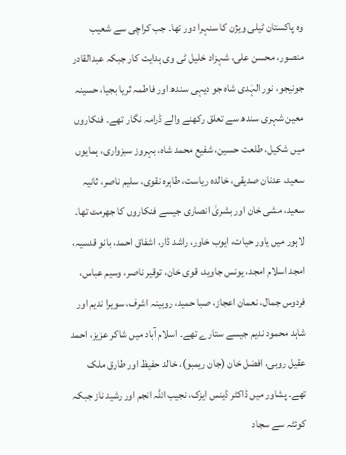وہ پاکستان ٹیلی ویژن کا سنہرا دور تھا۔ جب کراچی سے شعیب منصور، محسن علی، شہزاد خلیل ٹی وی ہدایت کار جبکہ عبدالقادر جونیجو، نور الہٰدی شاہ جو دیہی سندھ اور فاطمہ ثریا بجیا، حسینہ معین شہری سندھ سے تعلق رکھنے والے ڈرامہ نگار تھے۔ فنکاروں میں شکیل، طلعت حسین، شفیع محمد شاہ، بہروز سبزواری، ہمایوں سعید، عدنان صدیقی، خالدہ ریاست، طاہرہ نقوی، سلیم ناصر، ثانیہ سعید، مشی خان اور بشریٰ انصاری جیسے فنکاروں کا جھرمٹ تھا۔
لاہور میں یاور حیات، ایوب خاور، راشد ڈار، اشفاق احمد، بانو قدسیہ، امجد اسلام امجد، یونس جاوید، قوی خان، توقیر ناصر، وسیم عباس، فردوس جمال، نعمان اعجاز، صبا حمید، روبینہ اشرف، سویرا ندیم اور شاہد محمود ندیم جیسے ستارے تھے۔ اسلام آباد میں شاکر عزیز، احمد عقیل روبی، افضل خان (جان ریمبو)، خالد حفیظ اور طارق ملک تھے۔ پشاور میں ڈاکٹر ڈینس ایزک، نجیب اللہ انجم اور رشید ناز جبکہ کوئٹہ سے سجاد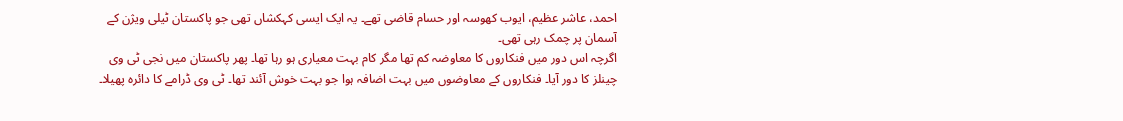احمد، عاشر عظیم، ایوب کھوسہ اور حسام قاضی تھے۔ یہ ایک ایسی کہکشاں تھی جو پاکستان ٹیلی ویژن کے آسمان پر چمک رہی تھی۔
اگرچہ اس دور میں فنکاروں کا معاوضہ کم تھا مگر کام بہت معیاری ہو رہا تھا۔ پھر پاکستان میں نجی ٹی وی چینلز کا دور آیا۔ فنکاروں کے معاوضوں میں بہت اضافہ ہوا جو بہت خوش آئند تھا۔ ٹی وی ڈرامے کا دائرہ پھیلا۔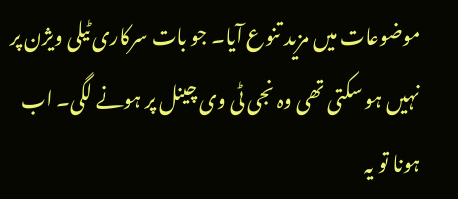موضوعات میں مزید تنوع آیا۔ جو بات سرکاری ٹیلی ویژن پر نہیں ہو سکتی تھی وہ نجی ٹی وی چینل پر ہونے لگی۔ اب ہونا تو یہ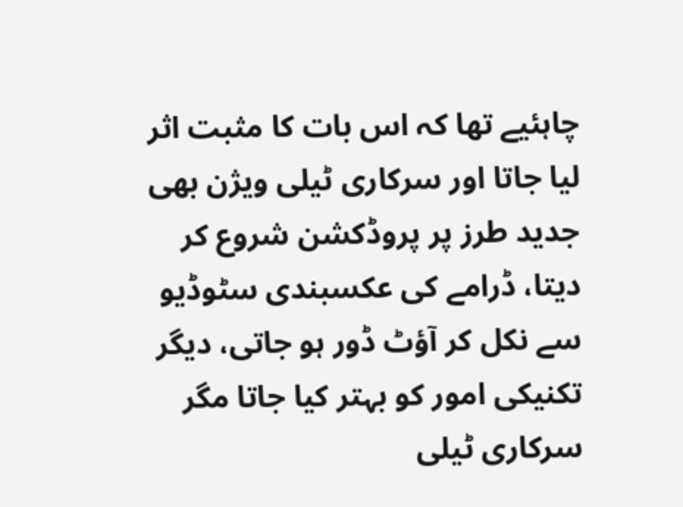چاہئیے تھا کہ اس بات کا مثبت اثر لیا جاتا اور سرکاری ٹیلی ویژن بھی جدید طرز پر پروڈکشن شروع کر دیتا، ڈرامے کی عکسبندی سٹوڈیو سے نکل کر آؤٹ ڈور ہو جاتی، دیگر تکنیکی امور کو بہتر کیا جاتا مگر سرکاری ٹیلی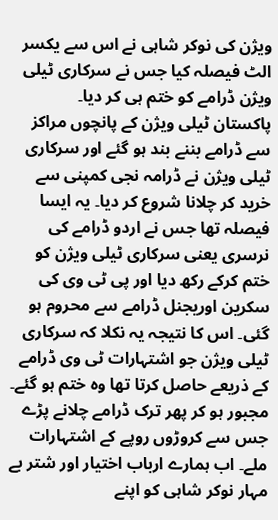ویژن کی نوکر شاہی نے اس سے یکسر الٹ فیصلہ کیا جس نے سرکاری ٹیلی ویژن ڈرامے کو ختم ہی کر دیا۔
پاکستان ٹیلی ویژن کے پانچوں مراکز سے ڈرامے بننے بند ہو گئے اور سرکاری ٹیلی ویژن نے ڈرامہ نجی کمپنی سے خرید کر چلانا شروع کر دیا۔ یہ ایسا فیصلہ تھا جس نے اردو ڈرامے کی نرسری یعنی سرکاری ٹیلی ویژن کو ختم کرکے رکھ دیا اور پی ٹی وی کی سکرین اوریجنل ڈرامے سے محروم ہو گئی۔ اس کا نتیجہ یہ نکلا کہ سرکاری ٹیلی ویژن جو اشتہارات ٹی وی ڈرامے کے ذریعے حاصل کرتا تھا وہ ختم ہو گئے۔ مجبور ہو کر پھر ترک ڈرامے چلانے پڑے جس سے کروڑوں روپے کے اشتہارات ملے۔ اب ہمارے ارباب اختیار اور شتر بے مہار نوکر شاہی کو اپنے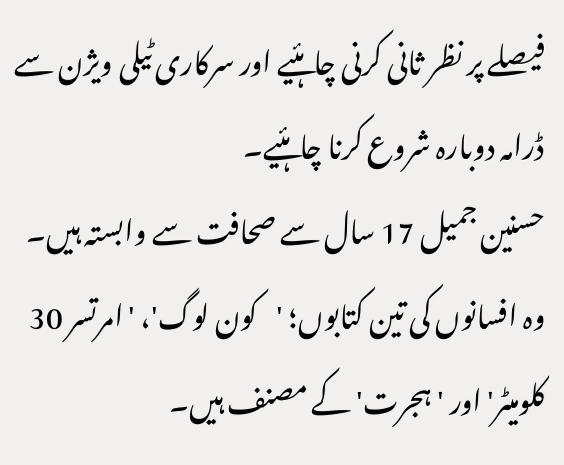فیصلے پر نظر ثانی کرنی چاہئیے اور سرکاری ٹیلی ویژن سے ڈرامہ دوبارہ شروع کرنا چاہئیے۔
حسنین جمیل 17 سال سے صحافت سے وابستہ ہیں۔ وہ افسانوں کی تین کتابوں؛ 'کون لوگ'، 'امرتسر 30 کلومیٹر' اور 'ہجرت' کے مصنف ہیں۔